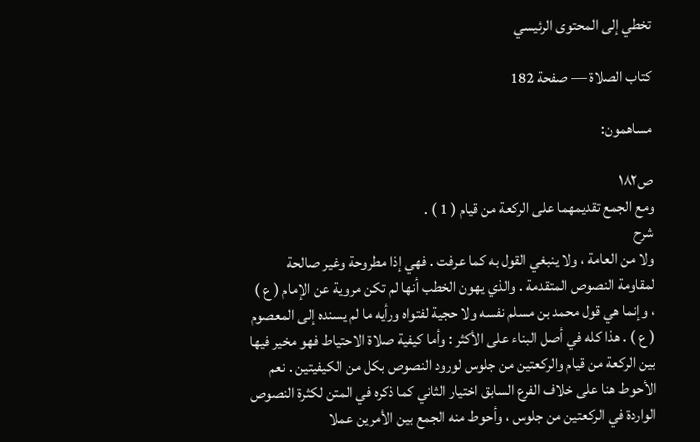تخطي إلى المحتوى الرئيسي

كتاب الصلاة — صفحة 182

مساهمون:

ص١٨٢
ومع الجمع تقديمهما على الركعة من قيام ( 1 ) .
شرح
ولا من العامة ، ولا ينبغي القول به كما عرفت . فهي إذا مطروحة وغير صالحة لمقاومة النصوص المتقدمة . والذي يهون الخطب أنها لم تكن مروية عن الإمام ( ع ) ، وإنما هي قول محمد بن مسلم نفسه ولا حجية لفتواه ورأيه ما لم يسنده إلى المعصوم ( ع ) . هذا كله في أصل البناء على الأكثر : وأما كيفية صلاة الاحتياط فهو مخير فيها بين الركعة من قيام والركعتين من جلوس لورود النصوص بكل من الكيفيتين . نعم الأحوط هنا على خلاف الفرع السابق اختيار الثاني كما ذكره في المتن لكثرة النصوص الواردة في الركعتين من جلوس ، وأحوط منه الجمع بين الأمرين عملا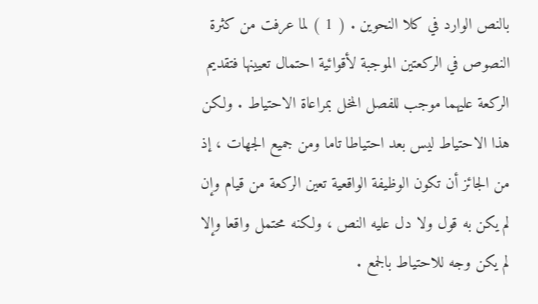بالنص الوارد في كلا النحوين . ( 1 ) لما عرفت من كثرة النصوص في الركعتين الموجبة لأقوائية احتمال تعيينها فتقديم الركعة عليهما موجب للفصل المخل بمراعاة الاحتياط . ولكن هذا الاحتياط ليس بعد احتياطا تاما ومن جميع الجهات ، إذ من الجائز أن تكون الوظيفة الواقعية تعين الركعة من قيام وإن لم يكن به قول ولا دل عليه النص ، ولكنه محتمل واقعا وإلا لم يكن وجه للاحتياط بالجمع .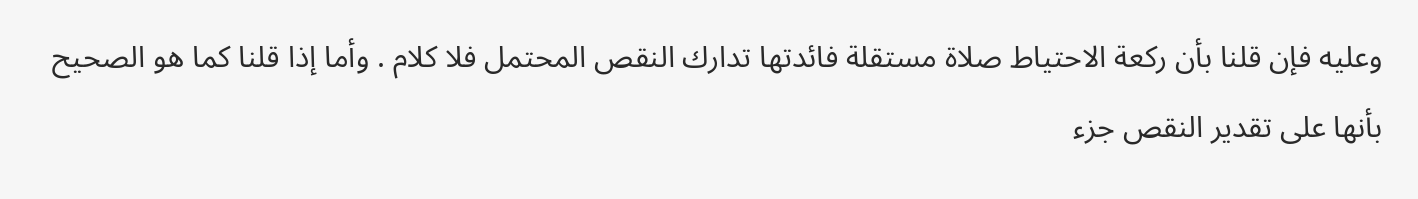وعليه فإن قلنا بأن ركعة الاحتياط صلاة مستقلة فائدتها تدارك النقص المحتمل فلا كلام . وأما إذا قلنا كما هو الصحيح بأنها على تقدير النقص جزء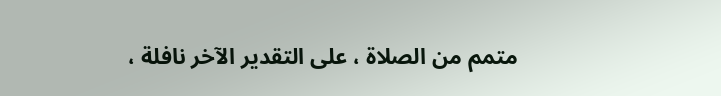متمم من الصلاة ، على التقدير الآخر نافلة ،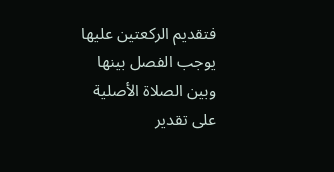فتقديم الركعتين عليها يوجب الفصل بينها وبين الصلاة الأصلية على تقدير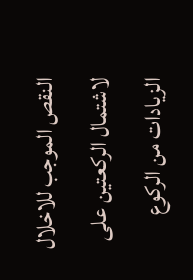النقص الموجب للاخلال لاشتمال الركعتين على الزيادات من الركوع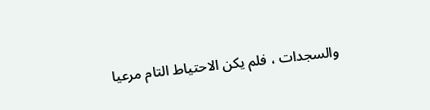والسجدات ، فلم يكن الاحتياط التام مرعيا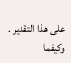على هذا التقدير . وكيفما